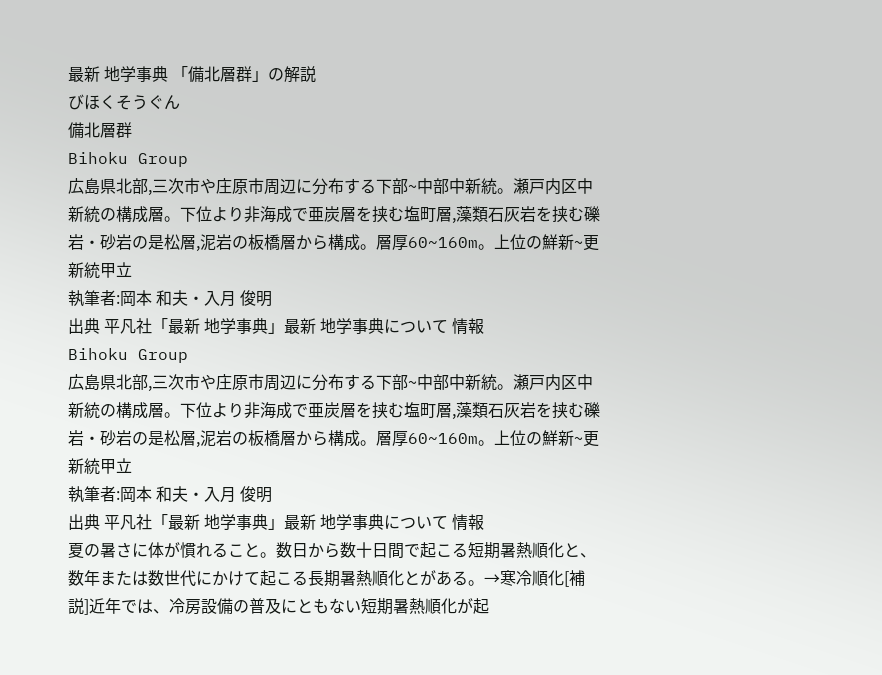最新 地学事典 「備北層群」の解説
びほくそうぐん
備北層群
Bihoku Group
広島県北部,三次市や庄原市周辺に分布する下部~中部中新統。瀬戸内区中新統の構成層。下位より非海成で亜炭層を挟む塩町層,藻類石灰岩を挟む礫岩・砂岩の是松層,泥岩の板橋層から構成。層厚60~160m。上位の鮮新~更新統甲立
執筆者:岡本 和夫・入月 俊明
出典 平凡社「最新 地学事典」最新 地学事典について 情報
Bihoku Group
広島県北部,三次市や庄原市周辺に分布する下部~中部中新統。瀬戸内区中新統の構成層。下位より非海成で亜炭層を挟む塩町層,藻類石灰岩を挟む礫岩・砂岩の是松層,泥岩の板橋層から構成。層厚60~160m。上位の鮮新~更新統甲立
執筆者:岡本 和夫・入月 俊明
出典 平凡社「最新 地学事典」最新 地学事典について 情報
夏の暑さに体が慣れること。数日から数十日間で起こる短期暑熱順化と、数年または数世代にかけて起こる長期暑熱順化とがある。→寒冷順化[補説]近年では、冷房設備の普及にともない短期暑熱順化が起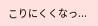こりにくくなっ...